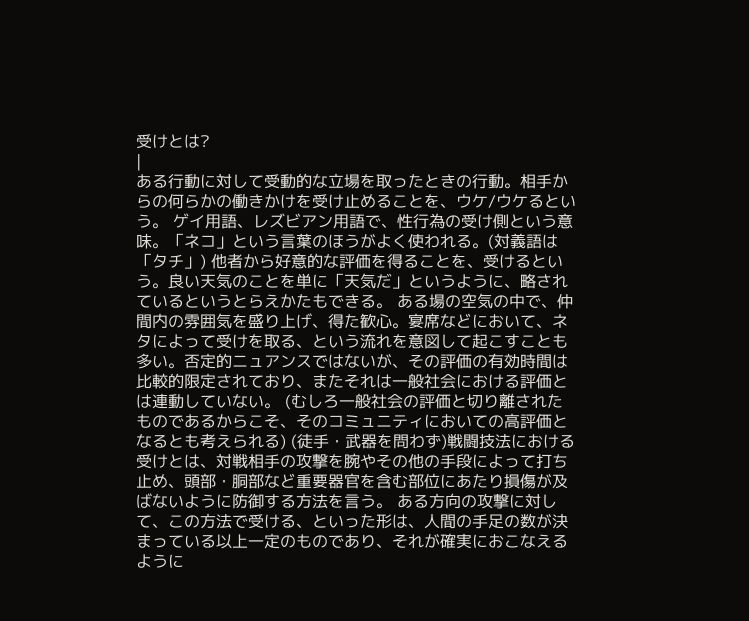受けとは?
|
ある行動に対して受動的な立場を取ったときの行動。相手からの何らかの働きかけを受け止めることを、ウケ/ウケるという。 ゲイ用語、レズビアン用語で、性行為の受け側という意味。「ネコ」という言葉のほうがよく使われる。(対義語は「タチ」) 他者から好意的な評価を得ることを、受けるという。良い天気のことを単に「天気だ」というように、略されているというとらえかたもできる。 ある場の空気の中で、仲間内の雰囲気を盛り上げ、得た歓心。宴席などにおいて、ネタによって受けを取る、という流れを意図して起こすことも多い。否定的ニュアンスではないが、その評価の有効時間は比較的限定されており、またそれは一般社会における評価とは連動していない。 (むしろ一般社会の評価と切り離されたものであるからこそ、そのコミュニティにおいての高評価となるとも考えられる) (徒手・武器を問わず)戦闘技法における受けとは、対戦相手の攻撃を腕やその他の手段によって打ち止め、頭部・胴部など重要器官を含む部位にあたり損傷が及ばないように防御する方法を言う。 ある方向の攻撃に対して、この方法で受ける、といった形は、人間の手足の数が決まっている以上一定のものであり、それが確実におこなえるように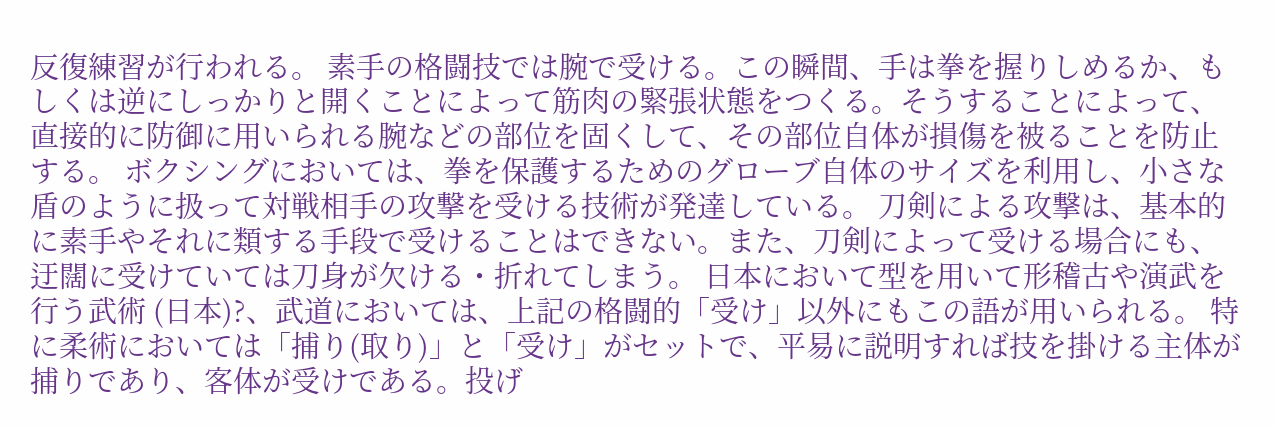反復練習が行われる。 素手の格闘技では腕で受ける。この瞬間、手は拳を握りしめるか、もしくは逆にしっかりと開くことによって筋肉の緊張状態をつくる。そうすることによって、直接的に防御に用いられる腕などの部位を固くして、その部位自体が損傷を被ることを防止する。 ボクシングにおいては、拳を保護するためのグローブ自体のサイズを利用し、小さな盾のように扱って対戦相手の攻撃を受ける技術が発達している。 刀剣による攻撃は、基本的に素手やそれに類する手段で受けることはできない。また、刀剣によって受ける場合にも、迂闊に受けていては刀身が欠ける・折れてしまう。 日本において型を用いて形稽古や演武を行う武術 (日本)?、武道においては、上記の格闘的「受け」以外にもこの語が用いられる。 特に柔術においては「捕り(取り)」と「受け」がセットで、平易に説明すれば技を掛ける主体が捕りであり、客体が受けである。投げ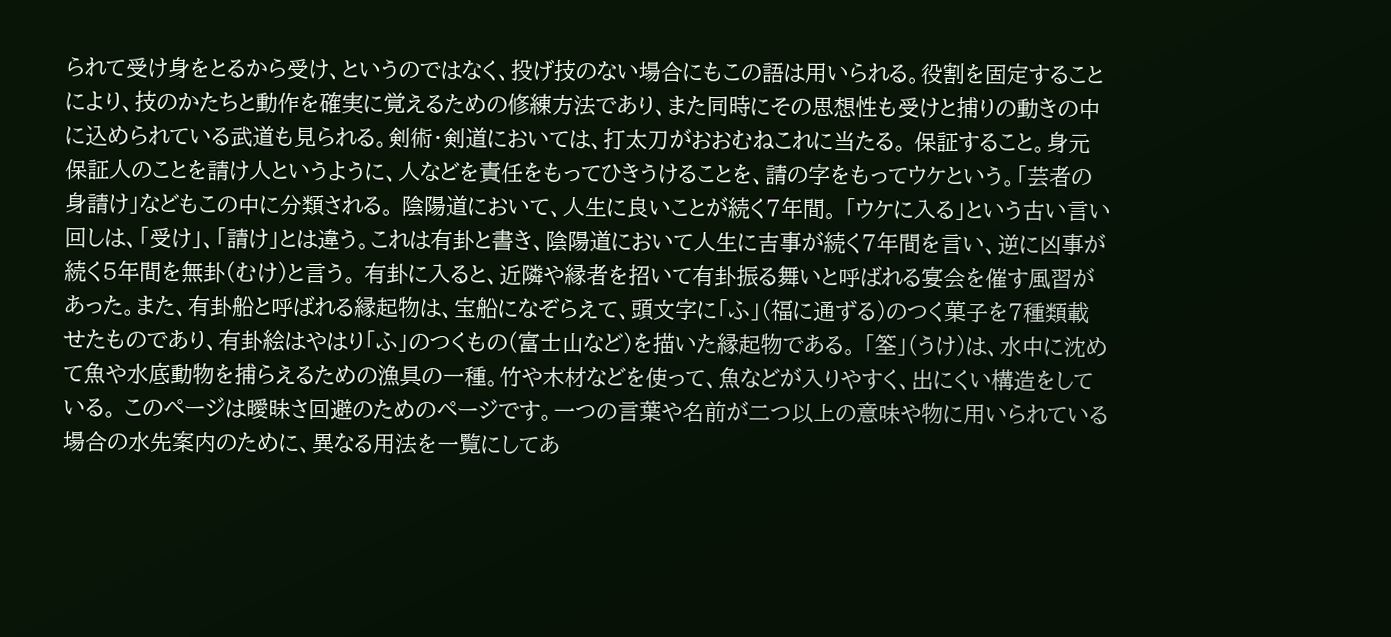られて受け身をとるから受け、というのではなく、投げ技のない場合にもこの語は用いられる。役割を固定することにより、技のかたちと動作を確実に覚えるための修練方法であり、また同時にその思想性も受けと捕りの動きの中に込められている武道も見られる。剣術・剣道においては、打太刀がおおむねこれに当たる。 保証すること。身元保証人のことを請け人というように、人などを責任をもってひきうけることを、請の字をもってウケという。「芸者の身請け」などもこの中に分類される。 陰陽道において、人生に良いことが続く7年間。 「ウケに入る」という古い言い回しは、「受け」、「請け」とは違う。これは有卦と書き、陰陽道において人生に吉事が続く7年間を言い、逆に凶事が続く5年間を無卦(むけ)と言う。 有卦に入ると、近隣や縁者を招いて有卦振る舞いと呼ばれる宴会を催す風習があった。また、有卦船と呼ばれる縁起物は、宝船になぞらえて、頭文字に「ふ」(福に通ずる)のつく菓子を7種類載せたものであり、有卦絵はやはり「ふ」のつくもの(富士山など)を描いた縁起物である。 「筌」(うけ)は、水中に沈めて魚や水底動物を捕らえるための漁具の一種。竹や木材などを使って、魚などが入りやすく、出にくい構造をしている。 このページは曖昧さ回避のためのページです。一つの言葉や名前が二つ以上の意味や物に用いられている場合の水先案内のために、異なる用法を一覧にしてあ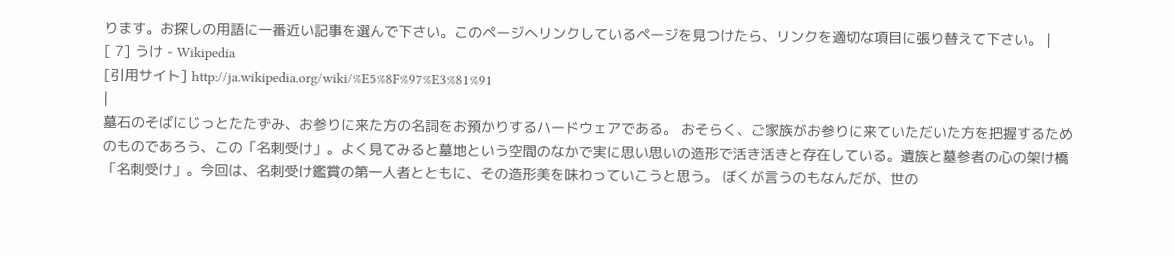ります。お探しの用語に一番近い記事を選んで下さい。このページへリンクしているページを見つけたら、リンクを適切な項目に張り替えて下さい。 |
[ 7] うけ - Wikipedia
[引用サイト] http://ja.wikipedia.org/wiki/%E5%8F%97%E3%81%91
|
墓石のそばにじっとたたずみ、お参りに来た方の名詞をお預かりするハードウェアである。 おそらく、ご家族がお参りに来ていただいた方を把握するためのものであろう、この「名刺受け」。よく見てみると墓地という空間のなかで実に思い思いの造形で活き活きと存在している。遺族と墓参者の心の架け橋「名刺受け」。今回は、名刺受け鑑賞の第一人者とともに、その造形美を味わっていこうと思う。 ぼくが言うのもなんだが、世の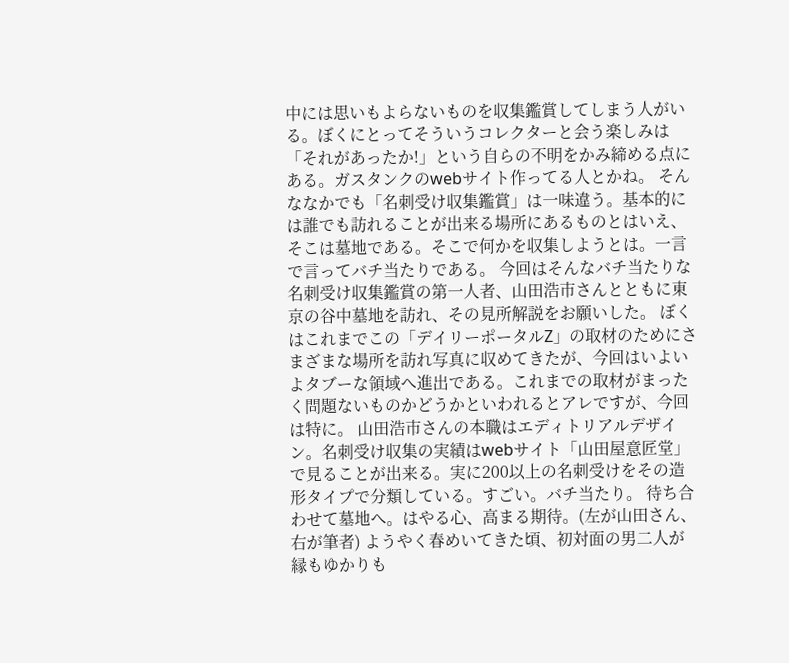中には思いもよらないものを収集鑑賞してしまう人がいる。ぼくにとってそういうコレクターと会う楽しみは「それがあったか!」という自らの不明をかみ締める点にある。ガスタンクのwebサイト作ってる人とかね。 そんななかでも「名刺受け収集鑑賞」は一味違う。基本的には誰でも訪れることが出来る場所にあるものとはいえ、そこは墓地である。そこで何かを収集しようとは。一言で言ってバチ当たりである。 今回はそんなバチ当たりな名刺受け収集鑑賞の第一人者、山田浩市さんとともに東京の谷中墓地を訪れ、その見所解説をお願いした。 ぼくはこれまでこの「デイリーポータルZ」の取材のためにさまざまな場所を訪れ写真に収めてきたが、今回はいよいよタブーな領域へ進出である。これまでの取材がまったく問題ないものかどうかといわれるとアレですが、今回は特に。 山田浩市さんの本職はエディトリアルデザイン。名刺受け収集の実績はwebサイト「山田屋意匠堂」で見ることが出来る。実に200以上の名刺受けをその造形タイプで分類している。すごい。バチ当たり。 待ち合わせて墓地へ。はやる心、高まる期待。(左が山田さん、右が筆者) ようやく春めいてきた頃、初対面の男二人が縁もゆかりも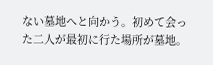ない墓地へと向かう。初めて会った二人が最初に行た場所が墓地。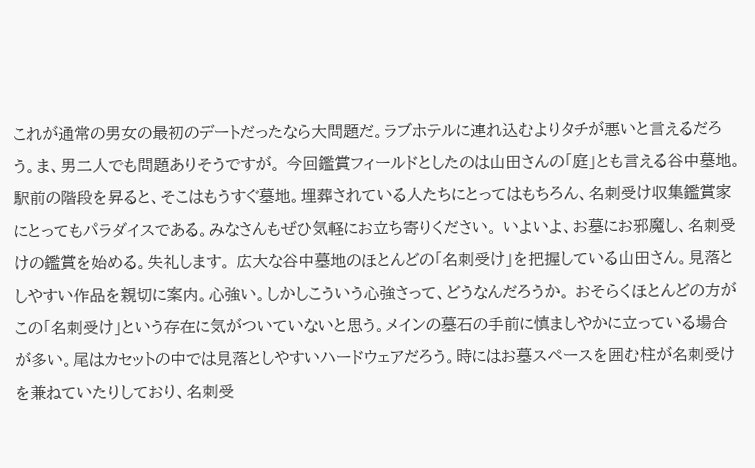これが通常の男女の最初のデートだったなら大問題だ。ラブホテルに連れ込むよりタチが悪いと言えるだろう。ま、男二人でも問題ありそうですが。 今回鑑賞フィールドとしたのは山田さんの「庭」とも言える谷中墓地。駅前の階段を昇ると、そこはもうすぐ墓地。埋葬されている人たちにとってはもちろん、名刺受け収集鑑賞家にとってもパラダイスである。みなさんもぜひ気軽にお立ち寄りください。 いよいよ、お墓にお邪魔し、名刺受けの鑑賞を始める。失礼します。 広大な谷中墓地のほとんどの「名刺受け」を把握している山田さん。見落としやすい作品を親切に案内。心強い。しかしこういう心強さって、どうなんだろうか。 おそらくほとんどの方がこの「名刺受け」という存在に気がついていないと思う。メインの墓石の手前に慎ましやかに立っている場合が多い。尾はカセットの中では見落としやすいハードウェアだろう。時にはお墓スペースを囲む柱が名刺受けを兼ねていたりしており、名刺受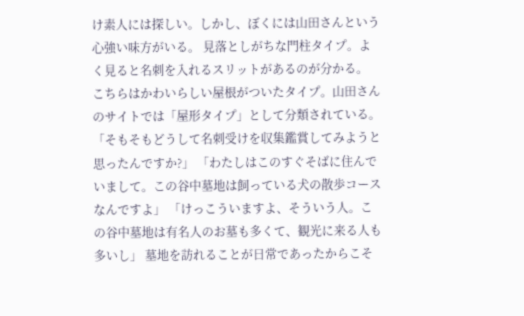け素人には探しい。しかし、ぼくには山田さんという心強い味方がいる。 見落としがちな門柱タイプ。よく見ると名刺を入れるスリットがあるのが分かる。 こちらはかわいらしい屋根がついたタイプ。山田さんのサイトでは「屋形タイプ」として分類されている。 「そもそもどうして名刺受けを収集鑑賞してみようと思ったんですか?」 「わたしはこのすぐそばに住んでいまして。この谷中墓地は飼っている犬の散歩コースなんですよ」 「けっこういますよ、そういう人。この谷中墓地は有名人のお墓も多くて、観光に来る人も多いし」 墓地を訪れることが日常であったからこそ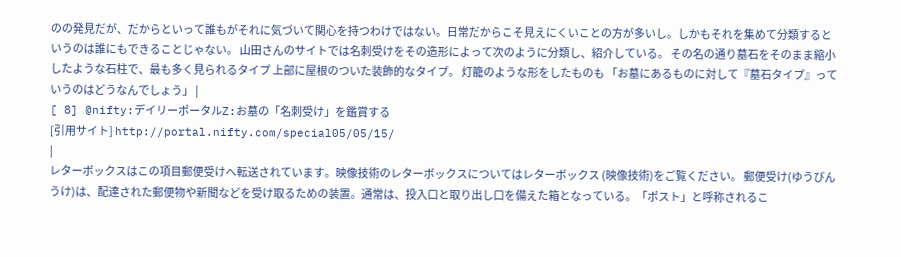のの発見だが、だからといって誰もがそれに気づいて関心を持つわけではない。日常だからこそ見えにくいことの方が多いし。しかもそれを集めて分類するというのは誰にもできることじゃない。 山田さんのサイトでは名刺受けをその造形によって次のように分類し、紹介している。 その名の通り墓石をそのまま縮小したような石柱で、最も多く見られるタイプ 上部に屋根のついた装飾的なタイプ。 灯籠のような形をしたものも 「お墓にあるものに対して『墓石タイプ』っていうのはどうなんでしょう」 |
[ 8] @nifty:デイリーポータルZ:お墓の「名刺受け」を鑑賞する
[引用サイト] http://portal.nifty.com/special05/05/15/
|
レターボックスはこの項目郵便受けへ転送されています。映像技術のレターボックスについてはレターボックス (映像技術)をご覧ください。 郵便受け(ゆうびんうけ)は、配達された郵便物や新聞などを受け取るための装置。通常は、投入口と取り出し口を備えた箱となっている。「ポスト」と呼称されるこ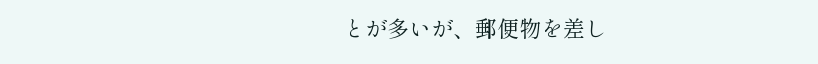とが多いが、郵便物を差し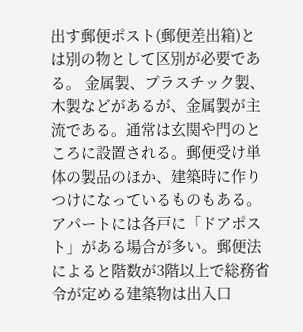出す郵便ポスト(郵便差出箱)とは別の物として区別が必要である。 金属製、プラスチック製、木製などがあるが、金属製が主流である。通常は玄関や門のところに設置される。郵便受け単体の製品のほか、建築時に作りつけになっているものもある。アパートには各戸に「ドアポスト」がある場合が多い。郵便法によると階数が3階以上で総務省令が定める建築物は出入口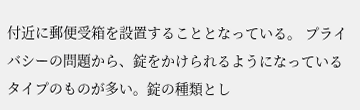付近に郵便受箱を設置することとなっている。 プライバシーの問題から、錠をかけられるようになっているタイプのものが多い。錠の種類とし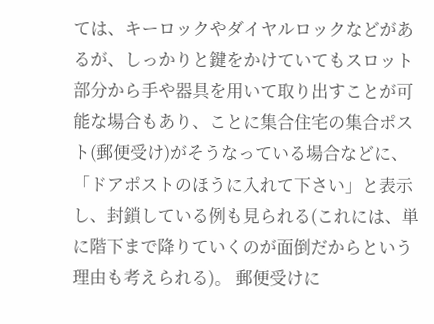ては、キーロックやダイヤルロックなどがあるが、しっかりと鍵をかけていてもスロット部分から手や器具を用いて取り出すことが可能な場合もあり、ことに集合住宅の集合ポスト(郵便受け)がそうなっている場合などに、「ドアポストのほうに入れて下さい」と表示し、封鎖している例も見られる(これには、単に階下まで降りていくのが面倒だからという理由も考えられる)。 郵便受けに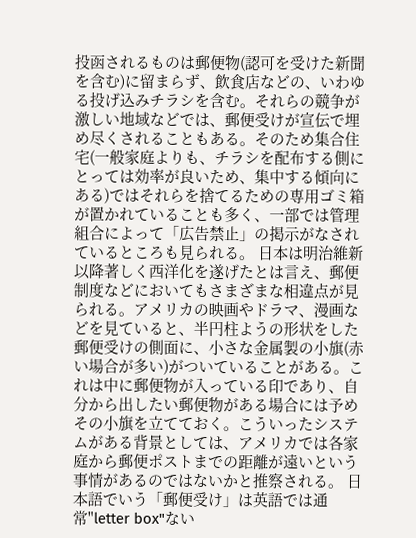投函されるものは郵便物(認可を受けた新聞を含む)に留まらず、飲食店などの、いわゆる投げ込みチラシを含む。それらの競争が激しい地域などでは、郵便受けが宣伝で埋め尽くされることもある。そのため集合住宅(一般家庭よりも、チラシを配布する側にとっては効率が良いため、集中する傾向にある)ではそれらを捨てるための専用ゴミ箱が置かれていることも多く、一部では管理組合によって「広告禁止」の掲示がなされているところも見られる。 日本は明治維新以降著しく西洋化を遂げたとは言え、郵便制度などにおいてもさまざまな相違点が見られる。アメリカの映画やドラマ、漫画などを見ていると、半円柱ようの形状をした郵便受けの側面に、小さな金属製の小旗(赤い場合が多い)がついていることがある。これは中に郵便物が入っている印であり、自分から出したい郵便物がある場合には予めその小旗を立てておく。こういったシステムがある背景としては、アメリカでは各家庭から郵便ポストまでの距離が遠いという事情があるのではないかと推察される。 日本語でいう「郵便受け」は英語では通常"letter box"ない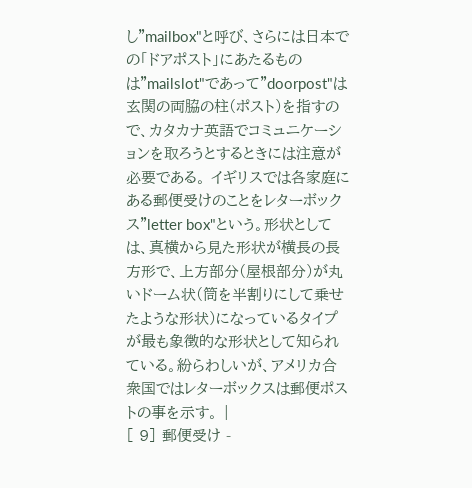し"mailbox"と呼び、さらには日本での「ドアポスト」にあたるものは"mailslot"であって"doorpost"は玄関の両脇の柱(ポスト)を指すので、カタカナ英語でコミュニケーションを取ろうとするときには注意が必要である。 イギリスでは各家庭にある郵便受けのことをレターボックス"letter box"という。形状としては、真横から見た形状が横長の長方形で、上方部分(屋根部分)が丸いドーム状(筒を半割りにして乗せたような形状)になっているタイプが最も象徴的な形状として知られている。紛らわしいが、アメリカ合衆国ではレターボックスは郵便ポストの事を示す。 |
[ 9] 郵便受け -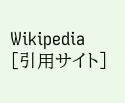Wikipedia
[引用サイト]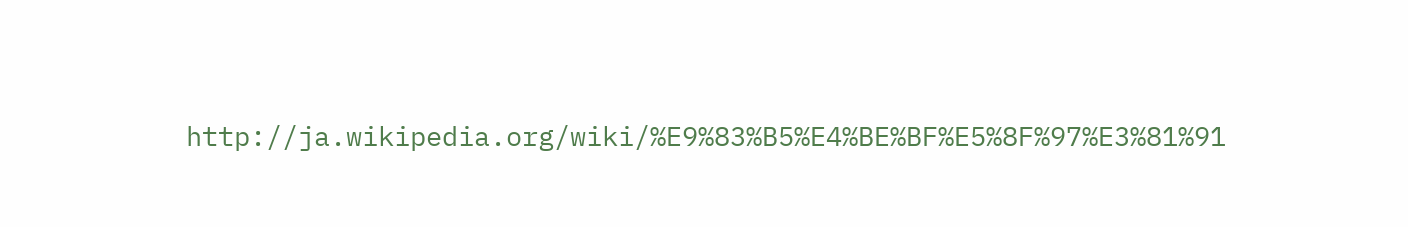http://ja.wikipedia.org/wiki/%E9%83%B5%E4%BE%BF%E5%8F%97%E3%81%91